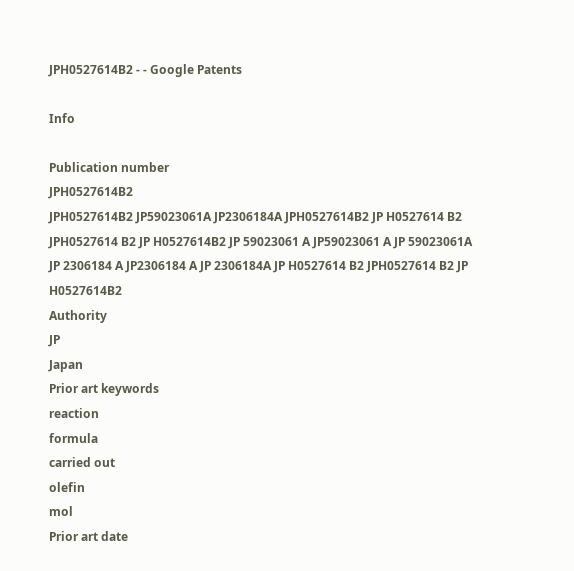JPH0527614B2 - - Google Patents

Info

Publication number
JPH0527614B2
JPH0527614B2 JP59023061A JP2306184A JPH0527614B2 JP H0527614 B2 JPH0527614 B2 JP H0527614B2 JP 59023061 A JP59023061 A JP 59023061A JP 2306184 A JP2306184 A JP 2306184A JP H0527614 B2 JPH0527614 B2 JP H0527614B2
Authority
JP
Japan
Prior art keywords
reaction
formula
carried out
olefin
mol
Prior art date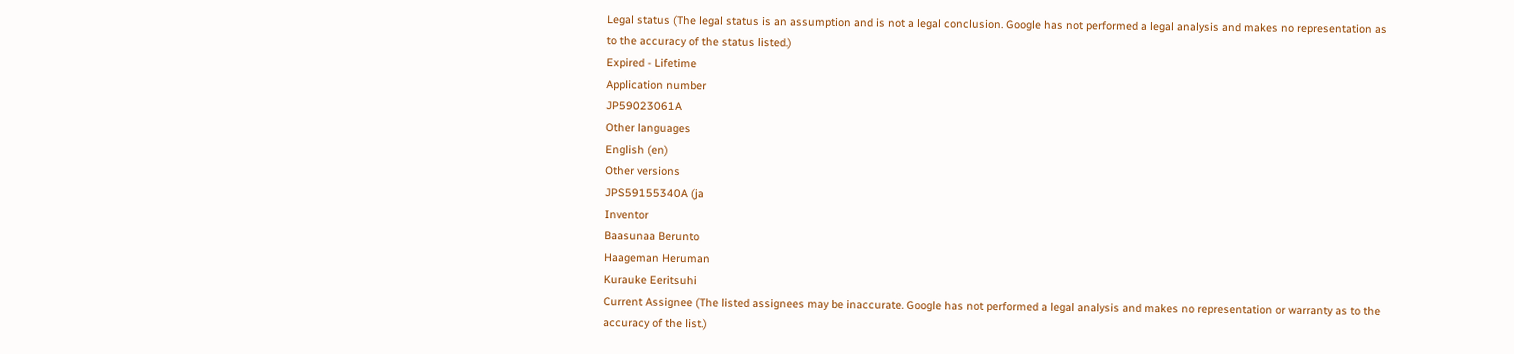Legal status (The legal status is an assumption and is not a legal conclusion. Google has not performed a legal analysis and makes no representation as to the accuracy of the status listed.)
Expired - Lifetime
Application number
JP59023061A
Other languages
English (en)
Other versions
JPS59155340A (ja
Inventor
Baasunaa Berunto
Haageman Heruman
Kurauke Eeritsuhi
Current Assignee (The listed assignees may be inaccurate. Google has not performed a legal analysis and makes no representation or warranty as to the accuracy of the list.)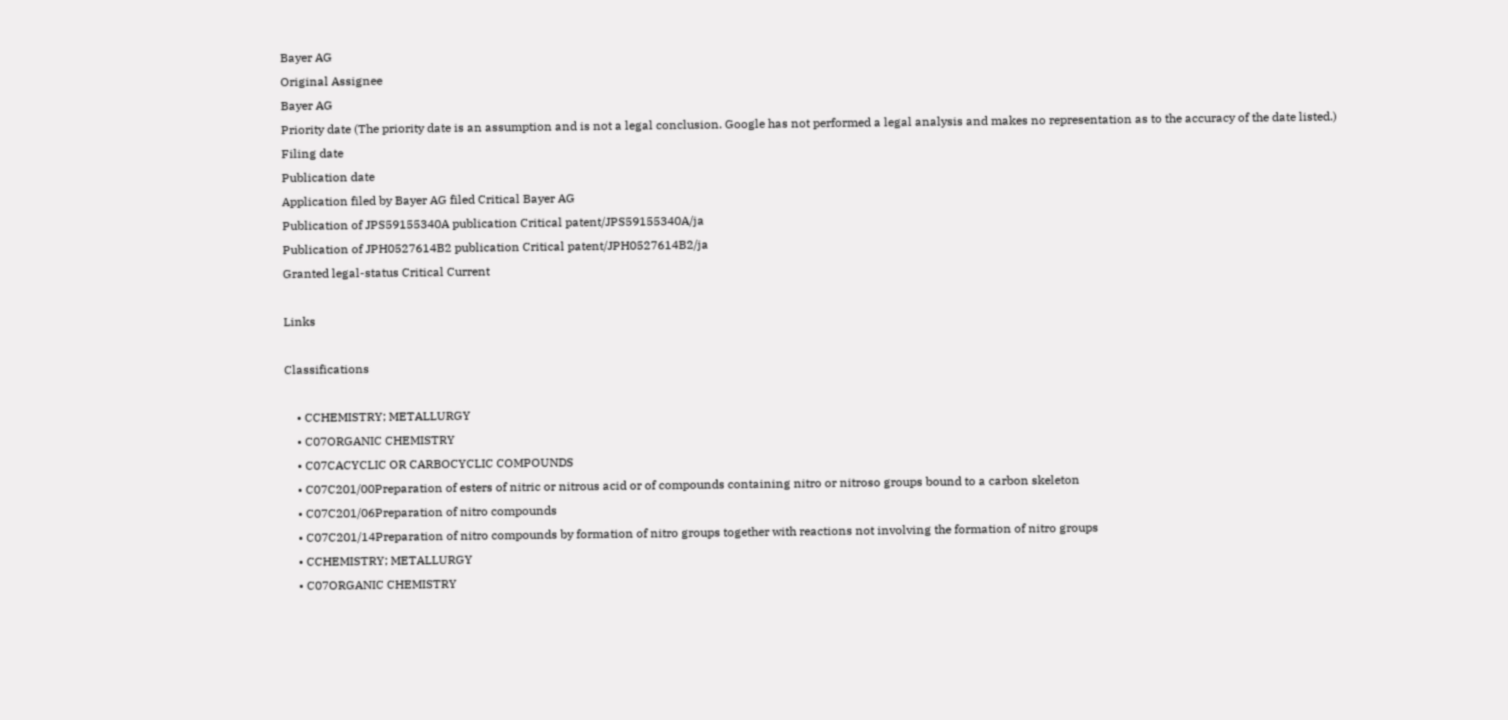Bayer AG
Original Assignee
Bayer AG
Priority date (The priority date is an assumption and is not a legal conclusion. Google has not performed a legal analysis and makes no representation as to the accuracy of the date listed.)
Filing date
Publication date
Application filed by Bayer AG filed Critical Bayer AG
Publication of JPS59155340A publication Critical patent/JPS59155340A/ja
Publication of JPH0527614B2 publication Critical patent/JPH0527614B2/ja
Granted legal-status Critical Current

Links

Classifications

    • CCHEMISTRY; METALLURGY
    • C07ORGANIC CHEMISTRY
    • C07CACYCLIC OR CARBOCYCLIC COMPOUNDS
    • C07C201/00Preparation of esters of nitric or nitrous acid or of compounds containing nitro or nitroso groups bound to a carbon skeleton
    • C07C201/06Preparation of nitro compounds
    • C07C201/14Preparation of nitro compounds by formation of nitro groups together with reactions not involving the formation of nitro groups
    • CCHEMISTRY; METALLURGY
    • C07ORGANIC CHEMISTRY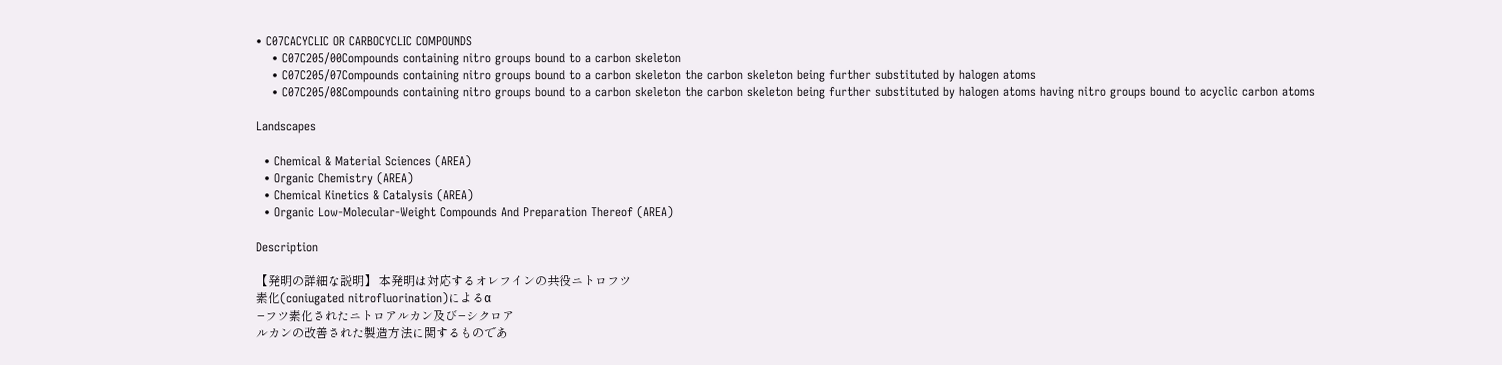• C07CACYCLIC OR CARBOCYCLIC COMPOUNDS
    • C07C205/00Compounds containing nitro groups bound to a carbon skeleton
    • C07C205/07Compounds containing nitro groups bound to a carbon skeleton the carbon skeleton being further substituted by halogen atoms
    • C07C205/08Compounds containing nitro groups bound to a carbon skeleton the carbon skeleton being further substituted by halogen atoms having nitro groups bound to acyclic carbon atoms

Landscapes

  • Chemical & Material Sciences (AREA)
  • Organic Chemistry (AREA)
  • Chemical Kinetics & Catalysis (AREA)
  • Organic Low-Molecular-Weight Compounds And Preparation Thereof (AREA)

Description

【発明の詳細な説明】 本発明は対応するオレフインの共役ニトロフツ
素化(coniugated nitrofluorination)によるα
−フツ素化されたニトロアルカン及び−シクロア
ルカンの改善された製造方法に関するものであ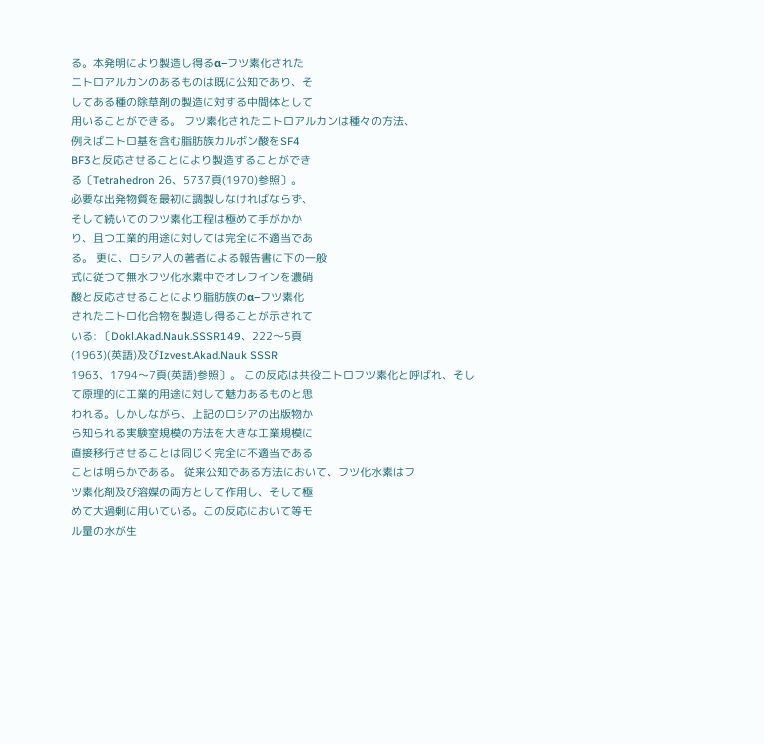る。本発明により製造し得るα−フツ素化された
ニトロアルカンのあるものは既に公知であり、そ
してある種の除草剤の製造に対する中間体として
用いることができる。 フツ素化されたニトロアルカンは種々の方法、
例えばニトロ基を含む脂肪族カルボン酸をSF4
BF3と反応させることにより製造することができ
る〔Tetrahedron 26、5737頁(1970)参照〕。
必要な出発物質を最初に調製しなければならず、
そして続いてのフツ素化工程は極めて手がかか
り、且つ工業的用途に対しては完全に不適当であ
る。 更に、ロシア人の著者による報告書に下の一般
式に従つて無水フツ化水素中でオレフインを濃硝
酸と反応させることにより脂肪族のα−フツ素化
されたニトロ化合物を製造し得ることが示されて
いる: 〔Dokl.Akad.Nauk.SSSR149、222〜5頁
(1963)(英語)及びIzvest.Akad.Nauk SSSR
1963、1794〜7頁(英語)参照〕。 この反応は共役ニトロフツ素化と呼ばれ、そし
て原理的に工業的用途に対して魅力あるものと思
われる。しかしながら、上記のロシアの出版物か
ら知られる実験室規模の方法を大きな工業規模に
直接移行させることは同じく完全に不適当である
ことは明らかである。 従来公知である方法において、フツ化水素はフ
ツ素化剤及び溶媒の両方として作用し、そして極
めて大過剰に用いている。この反応において等モ
ル量の水が生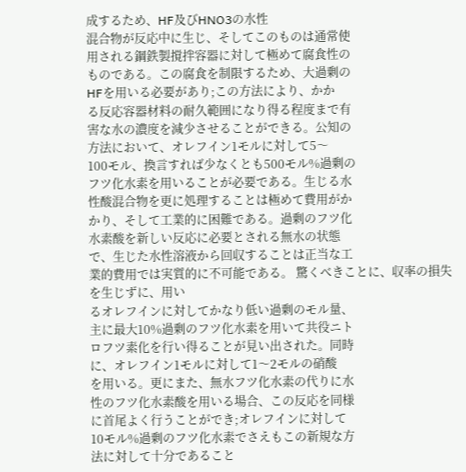成するため、HF及びHNO3の水性
混合物が反応中に生じ、そしてこのものは通常使
用される鋼鉄製撹拌容器に対して極めて腐食性の
ものである。この腐食を制限するため、大過剰の
HFを用いる必要があり;この方法により、かか
る反応容器材料の耐久範囲になり得る程度まで有
害な水の濃度を減少させることができる。公知の
方法において、オレフイン1モルに対して5〜
100モル、換言すれば少なくとも500モル%過剰の
フツ化水素を用いることが必要である。生じる水
性酸混合物を更に処理することは極めて費用がか
かり、そして工業的に困難である。過剰のフツ化
水素酸を新しい反応に必要とされる無水の状態
で、生じた水性溶液から回収することは正当な工
業的費用では実質的に不可能である。 驚くべきことに、収率の損失を生じずに、用い
るオレフインに対してかなり低い過剰のモル量、
主に最大10%過剰のフツ化水素を用いて共役ニト
ロフツ素化を行い得ることが見い出された。同時
に、オレフイン1モルに対して1〜2モルの硝酸
を用いる。更にまた、無水フツ化水素の代りに水
性のフツ化水素酸を用いる場合、この反応を同様
に首尾よく行うことができ;オレフインに対して
10モル%過剰のフツ化水素でさえもこの新規な方
法に対して十分であること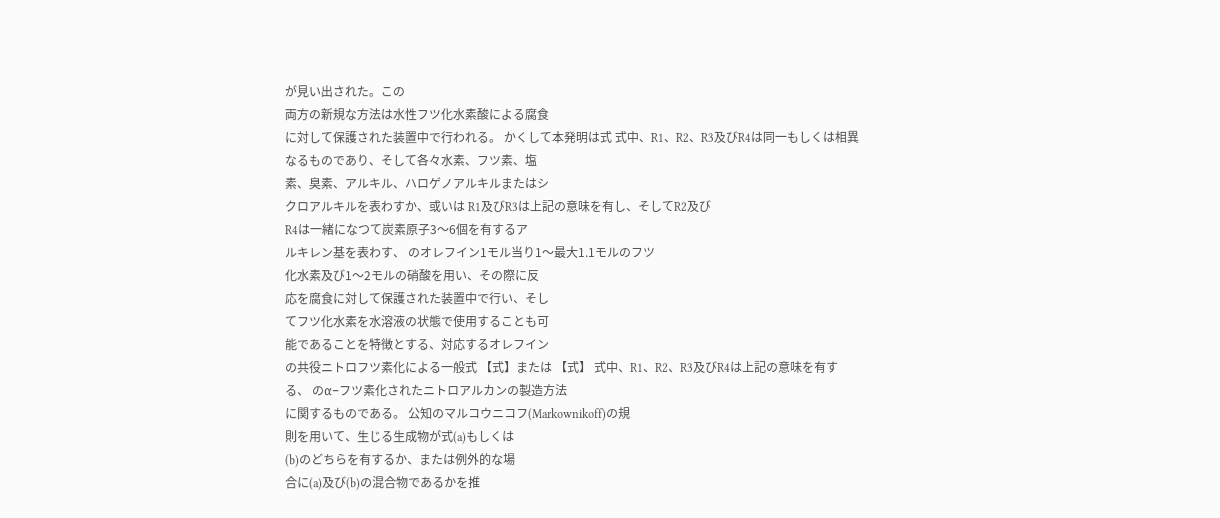が見い出された。この
両方の新規な方法は水性フツ化水素酸による腐食
に対して保護された装置中で行われる。 かくして本発明は式 式中、R1、R2、R3及びR4は同一もしくは相異
なるものであり、そして各々水素、フツ素、塩
素、臭素、アルキル、ハロゲノアルキルまたはシ
クロアルキルを表わすか、或いは R1及びR3は上記の意味を有し、そしてR2及び
R4は一緒になつて炭素原子3〜6個を有するア
ルキレン基を表わす、 のオレフイン1モル当り1〜最大1.1モルのフツ
化水素及び1〜2モルの硝酸を用い、その際に反
応を腐食に対して保護された装置中で行い、そし
てフツ化水素を水溶液の状態で使用することも可
能であることを特徴とする、対応するオレフイン
の共役ニトロフツ素化による一般式 【式】または 【式】 式中、R1、R2、R3及びR4は上記の意味を有す
る、 のα−フツ素化されたニトロアルカンの製造方法
に関するものである。 公知のマルコウニコフ(Markownikoff)の規
則を用いて、生じる生成物が式(a)もしくは
(b)のどちらを有するか、または例外的な場
合に(a)及び(b)の混合物であるかを推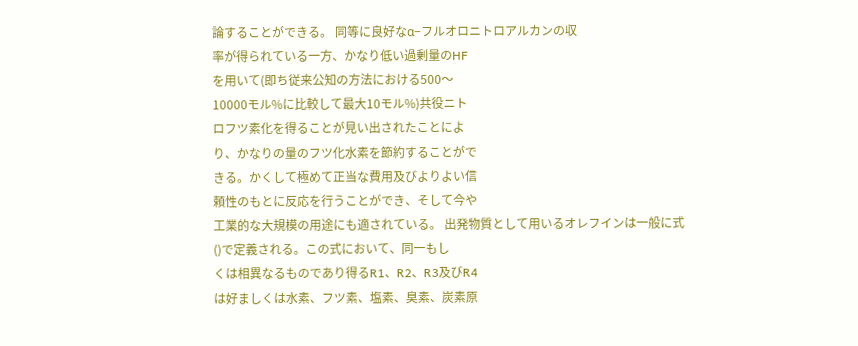論することができる。 同等に良好なα−フルオロニトロアルカンの収
率が得られている一方、かなり低い過剰量のHF
を用いて(即ち従来公知の方法における500〜
10000モル%に比較して最大10モル%)共役ニト
ロフツ素化を得ることが見い出されたことによ
り、かなりの量のフツ化水素を節約することがで
きる。かくして極めて正当な費用及びよりよい信
頼性のもとに反応を行うことができ、そして今や
工業的な大規模の用途にも適されている。 出発物質として用いるオレフインは一般に式
()で定義される。この式において、同一もし
くは相異なるものであり得るR1、R2、R3及びR4
は好ましくは水素、フツ素、塩素、臭素、炭素原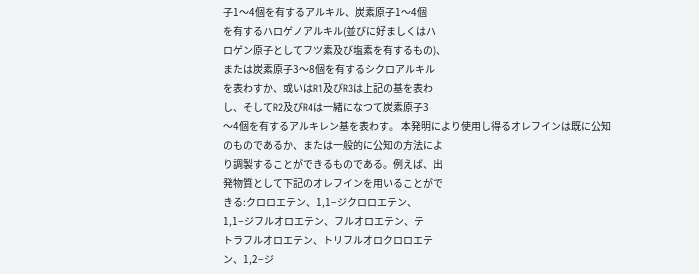子1〜4個を有するアルキル、炭素原子1〜4個
を有するハロゲノアルキル(並びに好ましくはハ
ロゲン原子としてフツ素及び塩素を有するもの)、
または炭素原子3〜8個を有するシクロアルキル
を表わすか、或いはR1及びR3は上記の基を表わ
し、そしてR2及びR4は一緒になつて炭素原子3
〜4個を有するアルキレン基を表わす。 本発明により使用し得るオレフインは既に公知
のものであるか、または一般的に公知の方法によ
り調製することができるものである。例えば、出
発物質として下記のオレフインを用いることがで
きる:クロロエテン、1,1−ジクロロエテン、
1,1−ジフルオロエテン、フルオロエテン、テ
トラフルオロエテン、トリフルオロクロロエテ
ン、1,2−ジ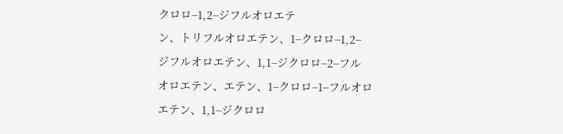クロロ−1,2−ジフルオロエテ
ン、トリフルオロエテン、1−クロロ−1,2−
ジフルオロエテン、1,1−ジクロロ−2−フル
オロエテン、エテン、1−クロロ−1−フルオロ
エテン、1,1−ジクロロ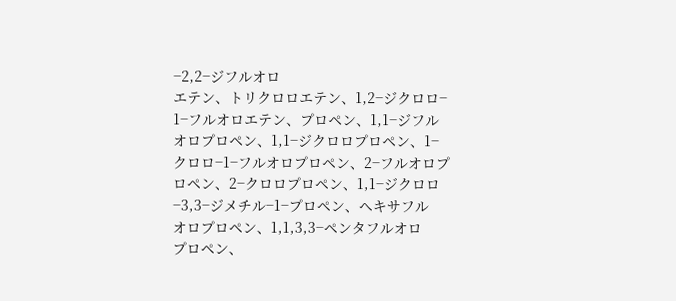−2,2−ジフルオロ
エテン、トリクロロエテン、1,2−ジクロロ−
1−フルオロエテン、プロペン、1,1−ジフル
オロプロペン、1,1−ジクロロプロペン、1−
クロロ−1−フルオロプロペン、2−フルオロプ
ロペン、2−クロロプロペン、1,1−ジクロロ
−3,3−ジメチル−1−プロペン、ヘキサフル
オロプロペン、1,1,3,3−ペンタフルオロ
プロペン、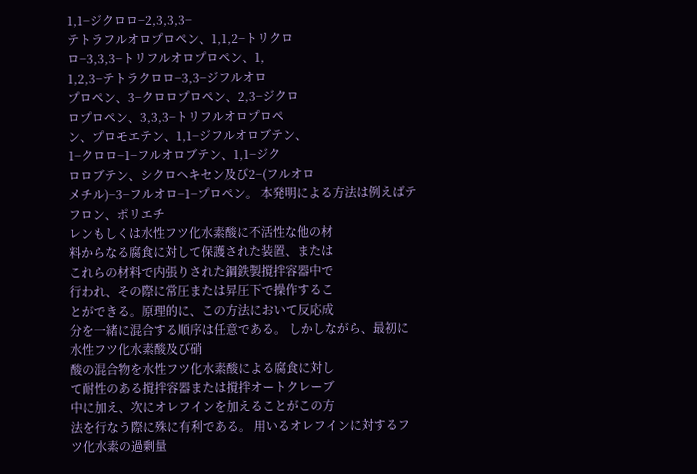1,1−ジクロロ−2,3,3,3−
テトラフルオロプロペン、1,1,2−トリクロ
ロ−3,3,3−トリフルオロプロペン、1,
1,2,3−テトラクロロ−3,3−ジフルオロ
プロペン、3−クロロプロペン、2,3−ジクロ
ロプロペン、3,3,3−トリフルオロプロペ
ン、プロモエテン、1,1−ジフルオロブテン、
1−クロロ−1−フルオロブテン、1,1−ジク
ロロブテン、シクロヘキセン及び2−(フルオロ
メチル)−3−フルオロ−1−プロペン。 本発明による方法は例えばテフロン、ポリエチ
レンもしくは水性フツ化水素酸に不活性な他の材
料からなる腐食に対して保護された装置、または
これらの材料で内張りされた鋼鉄製撹拌容器中で
行われ、その際に常圧または昇圧下で操作するこ
とができる。原理的に、この方法において反応成
分を一緒に混合する順序は任意である。 しかしながら、最初に水性フツ化水素酸及び硝
酸の混合物を水性フツ化水素酸による腐食に対し
て耐性のある撹拌容器または撹拌オートクレーブ
中に加え、次にオレフインを加えることがこの方
法を行なう際に殊に有利である。 用いるオレフインに対するフツ化水素の過剰量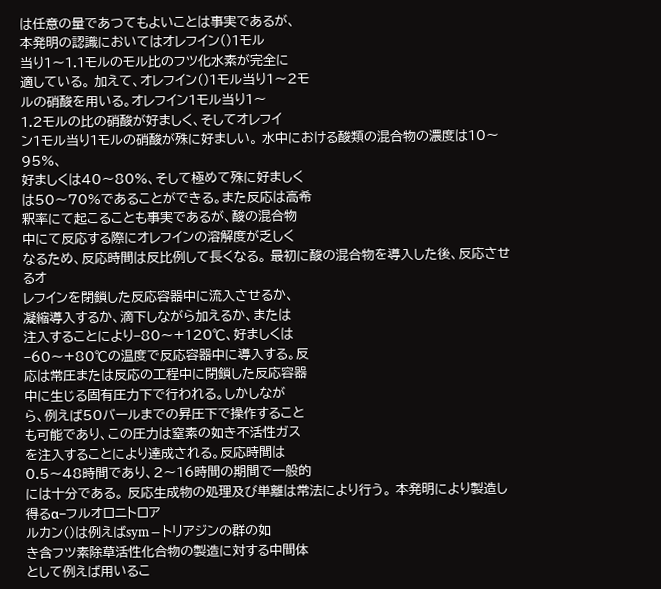は任意の量であつてもよいことは事実であるが、
本発明の認識においてはオレフイン()1モル
当り1〜1.1モルのモル比のフツ化水素が完全に
適している。 加えて、オレフイン()1モル当り1〜2モ
ルの硝酸を用いる。オレフイン1モル当り1〜
1.2モルの比の硝酸が好ましく、そしてオレフイ
ン1モル当り1モルの硝酸が殊に好ましい。 水中における酸類の混合物の濃度は10〜95%、
好ましくは40〜80%、そして極めて殊に好ましく
は50〜70%であることができる。また反応は高希
釈率にて起こることも事実であるが、酸の混合物
中にて反応する際にオレフインの溶解度が乏しく
なるため、反応時間は反比例して長くなる。 最初に酸の混合物を導入した後、反応させるオ
レフインを閉鎖した反応容器中に流入させるか、
凝縮導入するか、滴下しながら加えるか、または
注入することにより−80〜+120℃、好ましくは
−60〜+80℃の温度で反応容器中に導入する。反
応は常圧または反応の工程中に閉鎖した反応容器
中に生じる固有圧力下で行われる。しかしなが
ら、例えば50バールまでの昇圧下で操作すること
も可能であり、この圧力は窒素の如き不活性ガス
を注入することにより達成される。反応時間は
0.5〜48時間であり、2〜16時間の期間で一般的
には十分である。 反応生成物の処理及び単離は常法により行う。 本発明により製造し得るα−フルオロニトロア
ルカン()は例えばsym−トリアジンの群の如
き含フツ素除草活性化合物の製造に対する中間体
として例えば用いるこ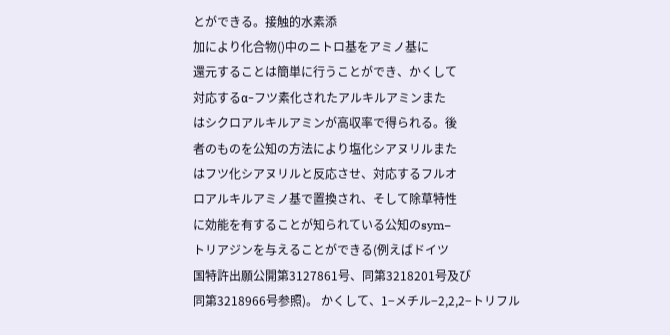とができる。接触的水素添
加により化合物()中のニトロ基をアミノ基に
還元することは簡単に行うことができ、かくして
対応するα−フツ素化されたアルキルアミンまた
はシクロアルキルアミンが高収率で得られる。後
者のものを公知の方法により塩化シアヌリルまた
はフツ化シアヌリルと反応させ、対応するフルオ
ロアルキルアミノ基で置換され、そして除草特性
に効能を有することが知られている公知のsym−
トリアジンを与えることができる(例えばドイツ
国特許出願公開第3127861号、同第3218201号及び
同第3218966号参照)。 かくして、1−メチル−2,2,2−トリフル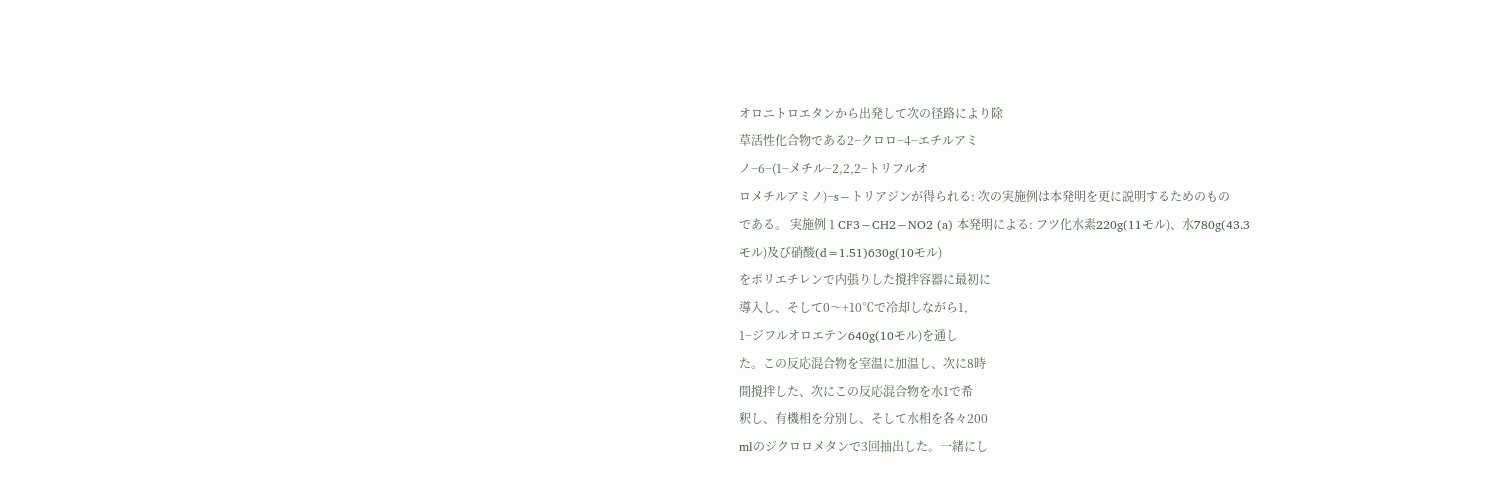オロニトロエタンから出発して次の径路により除
草活性化合物である2−クロロ−4−エチルアミ
ノ−6−(1−メチル−2,2,2−トリフルオ
ロメチルアミノ)−s−トリアジンが得られる: 次の実施例は本発明を更に説明するためのもの
である。 実施例 1 CF3−CH2−NO2 (a) 本発明による: フツ化水素220g(11モル)、水780g(43.3
モル)及び硝酸(d=1.51)630g(10モル)
をポリエチレンで内張りした撹拌容器に最初に
導入し、そして0〜+10℃で冷却しながら1,
1−ジフルオロエテン640g(10モル)を通し
た。この反応混合物を室温に加温し、次に8時
間撹拌した、次にこの反応混合物を水1で希
釈し、有機相を分別し、そして水相を各々200
mlのジクロロメタンで3回抽出した。一緒にし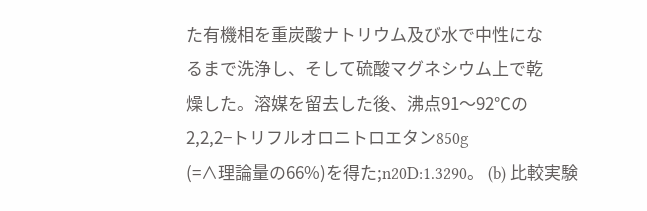た有機相を重炭酸ナトリウム及び水で中性にな
るまで洗浄し、そして硫酸マグネシウム上で乾
燥した。溶媒を留去した後、沸点91〜92℃の
2,2,2−トリフルオロニトロエタン850g
(=∧理論量の66%)を得た;n20D:1.3290。 (b) 比較実験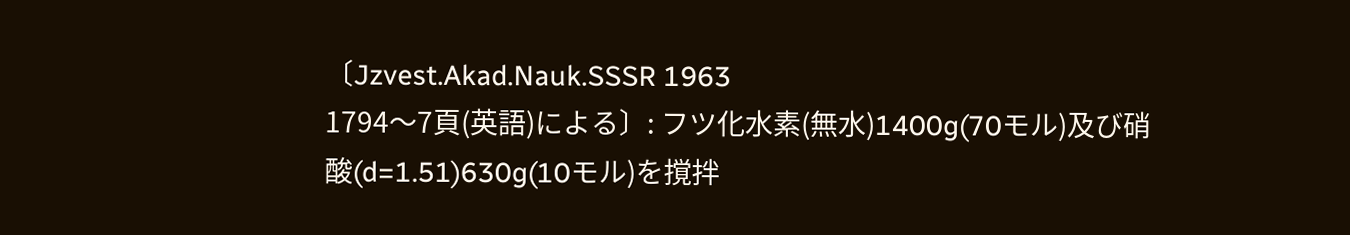〔Jzvest.Akad.Nauk.SSSR 1963
1794〜7頁(英語)による〕: フツ化水素(無水)1400g(70モル)及び硝
酸(d=1.51)630g(10モル)を撹拌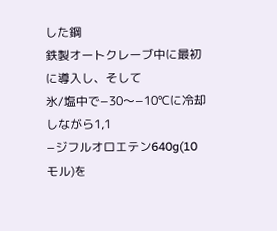した鋼
鉄製オートクレーブ中に最初に導入し、そして
氷/塩中で−30〜−10℃に冷却しながら1,1
−ジフルオロエテン640g(10モル)を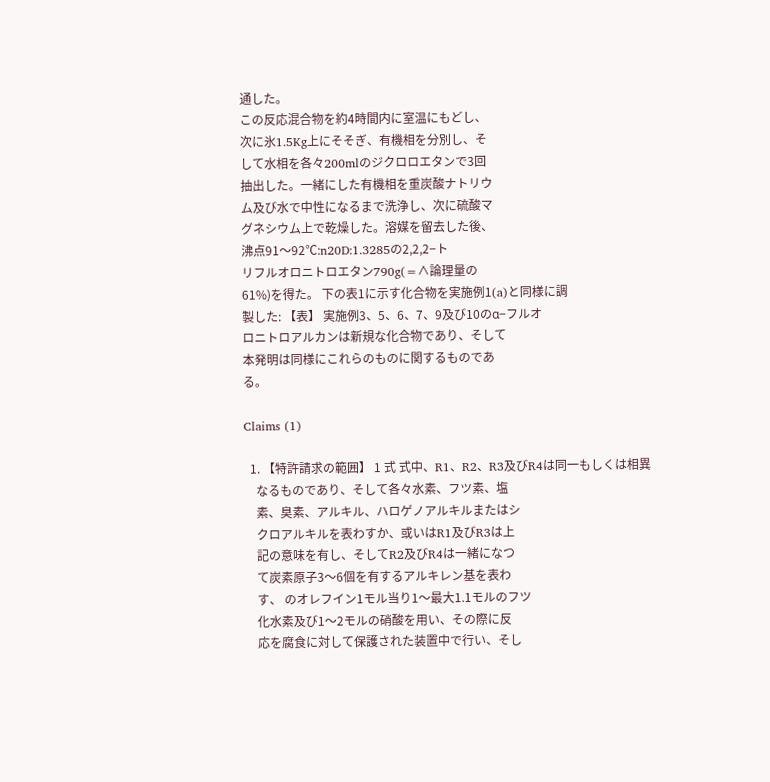通した。
この反応混合物を約4時間内に室温にもどし、
次に氷1.5Kg上にそそぎ、有機相を分別し、そ
して水相を各々200mlのジクロロエタンで3回
抽出した。一緒にした有機相を重炭酸ナトリウ
ム及び水で中性になるまで洗浄し、次に硫酸マ
グネシウム上で乾燥した。溶媒を留去した後、
沸点91〜92℃:n20D:1.3285の2,2,2−ト
リフルオロニトロエタン790g(=∧論理量の
61%)を得た。 下の表1に示す化合物を実施例1(a)と同様に調
製した: 【表】 実施例3、5、6、7、9及び10のα−フルオ
ロニトロアルカンは新規な化合物であり、そして
本発明は同様にこれらのものに関するものであ
る。

Claims (1)

  1. 【特許請求の範囲】 1 式 式中、R1、R2、R3及びR4は同一もしくは相異
    なるものであり、そして各々水素、フツ素、塩
    素、臭素、アルキル、ハロゲノアルキルまたはシ
    クロアルキルを表わすか、或いはR1及びR3は上
    記の意味を有し、そしてR2及びR4は一緒になつ
    て炭素原子3〜6個を有するアルキレン基を表わ
    す、 のオレフイン1モル当り1〜最大1.1モルのフツ
    化水素及び1〜2モルの硝酸を用い、その際に反
    応を腐食に対して保護された装置中で行い、そし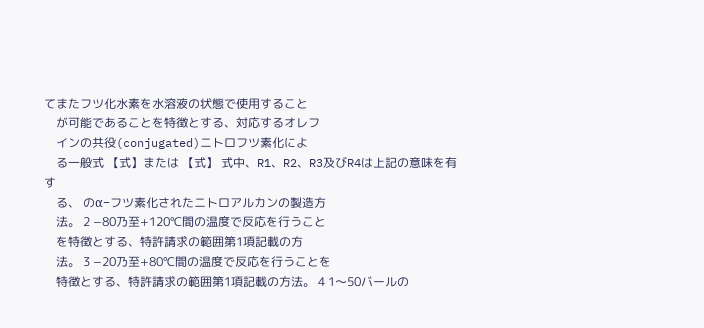てまたフツ化水素を水溶液の状態で使用すること
    が可能であることを特徴とする、対応するオレフ
    インの共役(conjugated)ニトロフツ素化によ
    る一般式 【式】または 【式】 式中、R1、R2、R3及びR4は上記の意味を有す
    る、 のα−フツ素化されたニトロアルカンの製造方
    法。 2 −80乃至+120℃間の温度で反応を行うこと
    を特徴とする、特許請求の範囲第1項記載の方
    法。 3 −20乃至+80℃間の温度で反応を行うことを
    特徴とする、特許請求の範囲第1項記載の方法。 4 1〜50バールの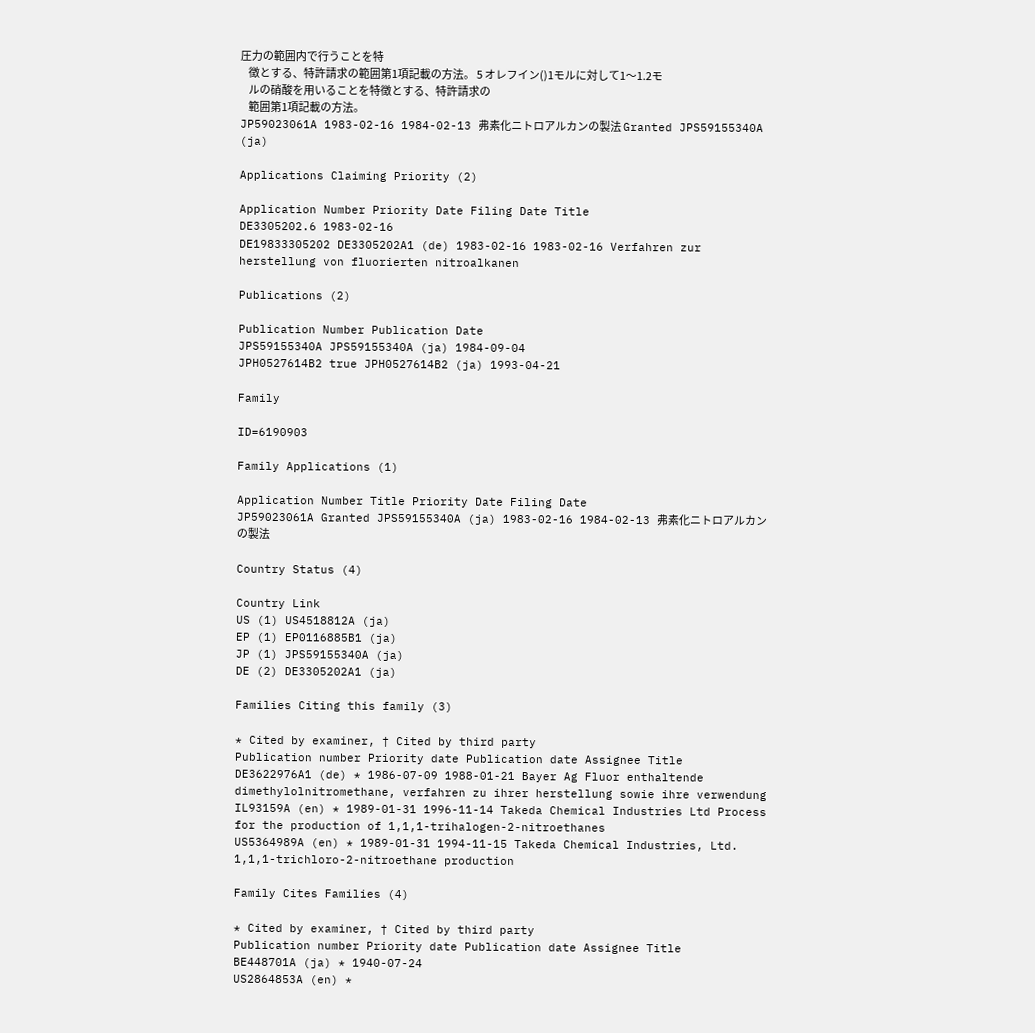圧力の範囲内で行うことを特
    徴とする、特許請求の範囲第1項記載の方法。 5 オレフイン()1モルに対して1〜1.2モ
    ルの硝酸を用いることを特徴とする、特許請求の
    範囲第1項記載の方法。
JP59023061A 1983-02-16 1984-02-13 弗素化ニトロアルカンの製法 Granted JPS59155340A (ja)

Applications Claiming Priority (2)

Application Number Priority Date Filing Date Title
DE3305202.6 1983-02-16
DE19833305202 DE3305202A1 (de) 1983-02-16 1983-02-16 Verfahren zur herstellung von fluorierten nitroalkanen

Publications (2)

Publication Number Publication Date
JPS59155340A JPS59155340A (ja) 1984-09-04
JPH0527614B2 true JPH0527614B2 (ja) 1993-04-21

Family

ID=6190903

Family Applications (1)

Application Number Title Priority Date Filing Date
JP59023061A Granted JPS59155340A (ja) 1983-02-16 1984-02-13 弗素化ニトロアルカンの製法

Country Status (4)

Country Link
US (1) US4518812A (ja)
EP (1) EP0116885B1 (ja)
JP (1) JPS59155340A (ja)
DE (2) DE3305202A1 (ja)

Families Citing this family (3)

* Cited by examiner, † Cited by third party
Publication number Priority date Publication date Assignee Title
DE3622976A1 (de) * 1986-07-09 1988-01-21 Bayer Ag Fluor enthaltende dimethylolnitromethane, verfahren zu ihrer herstellung sowie ihre verwendung
IL93159A (en) * 1989-01-31 1996-11-14 Takeda Chemical Industries Ltd Process for the production of 1,1,1-trihalogen-2-nitroethanes
US5364989A (en) * 1989-01-31 1994-11-15 Takeda Chemical Industries, Ltd. 1,1,1-trichloro-2-nitroethane production

Family Cites Families (4)

* Cited by examiner, † Cited by third party
Publication number Priority date Publication date Assignee Title
BE448701A (ja) * 1940-07-24
US2864853A (en) *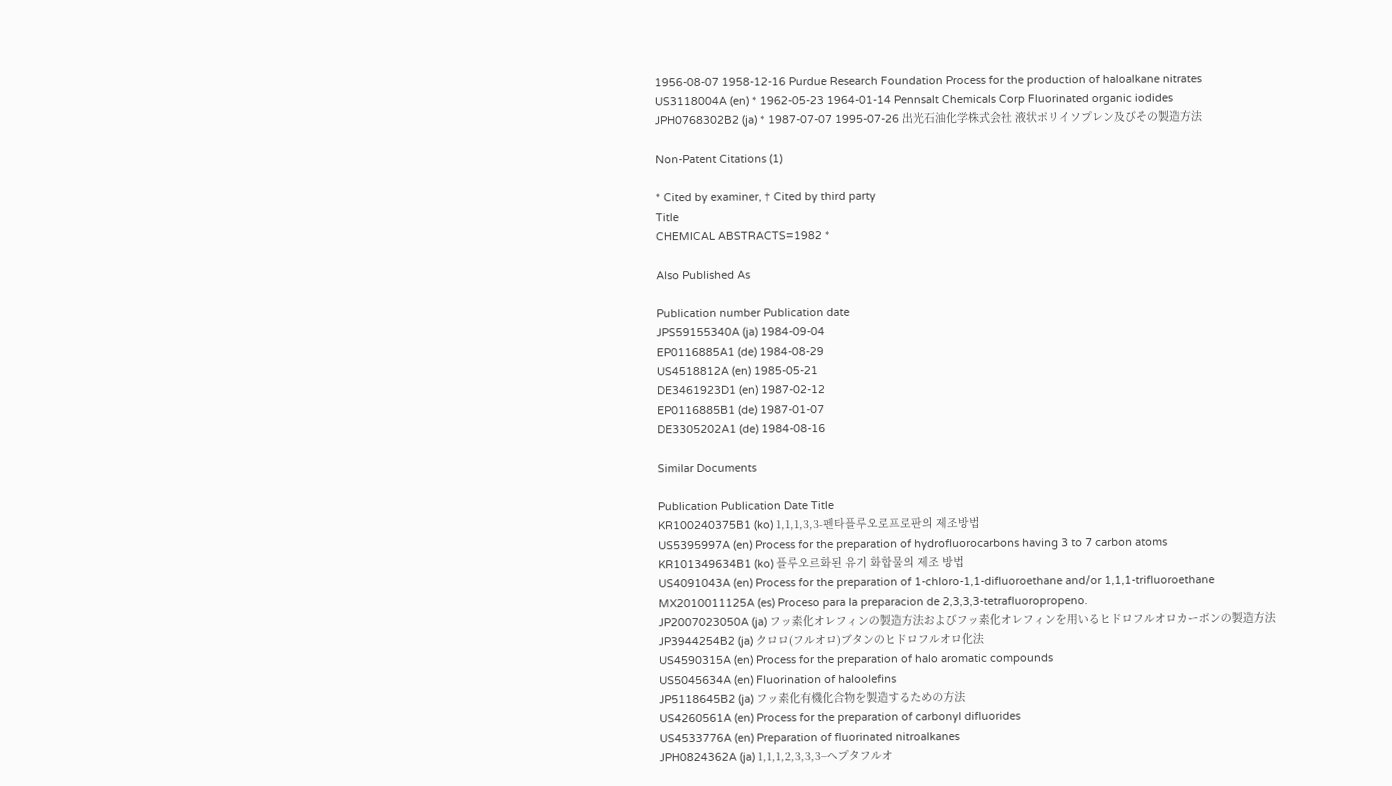1956-08-07 1958-12-16 Purdue Research Foundation Process for the production of haloalkane nitrates
US3118004A (en) * 1962-05-23 1964-01-14 Pennsalt Chemicals Corp Fluorinated organic iodides
JPH0768302B2 (ja) * 1987-07-07 1995-07-26 出光石油化学株式会社 液状ポリイソプレン及びその製造方法

Non-Patent Citations (1)

* Cited by examiner, † Cited by third party
Title
CHEMICAL ABSTRACTS=1982 *

Also Published As

Publication number Publication date
JPS59155340A (ja) 1984-09-04
EP0116885A1 (de) 1984-08-29
US4518812A (en) 1985-05-21
DE3461923D1 (en) 1987-02-12
EP0116885B1 (de) 1987-01-07
DE3305202A1 (de) 1984-08-16

Similar Documents

Publication Publication Date Title
KR100240375B1 (ko) 1,1,1,3,3-펜타플루오로프로판의 제조방법
US5395997A (en) Process for the preparation of hydrofluorocarbons having 3 to 7 carbon atoms
KR101349634B1 (ko) 플루오르화된 유기 화합물의 제조 방법
US4091043A (en) Process for the preparation of 1-chloro-1,1-difluoroethane and/or 1,1,1-trifluoroethane
MX2010011125A (es) Proceso para la preparacion de 2,3,3,3-tetrafluoropropeno.
JP2007023050A (ja) フッ素化オレフィンの製造方法およびフッ素化オレフィンを用いるヒドロフルオロカーボンの製造方法
JP3944254B2 (ja) クロロ(フルオロ)ブタンのヒドロフルオロ化法
US4590315A (en) Process for the preparation of halo aromatic compounds
US5045634A (en) Fluorination of haloolefins
JP5118645B2 (ja) フッ素化有機化合物を製造するための方法
US4260561A (en) Process for the preparation of carbonyl difluorides
US4533776A (en) Preparation of fluorinated nitroalkanes
JPH0824362A (ja) 1,1,1,2,3,3,3−ヘプタフルオ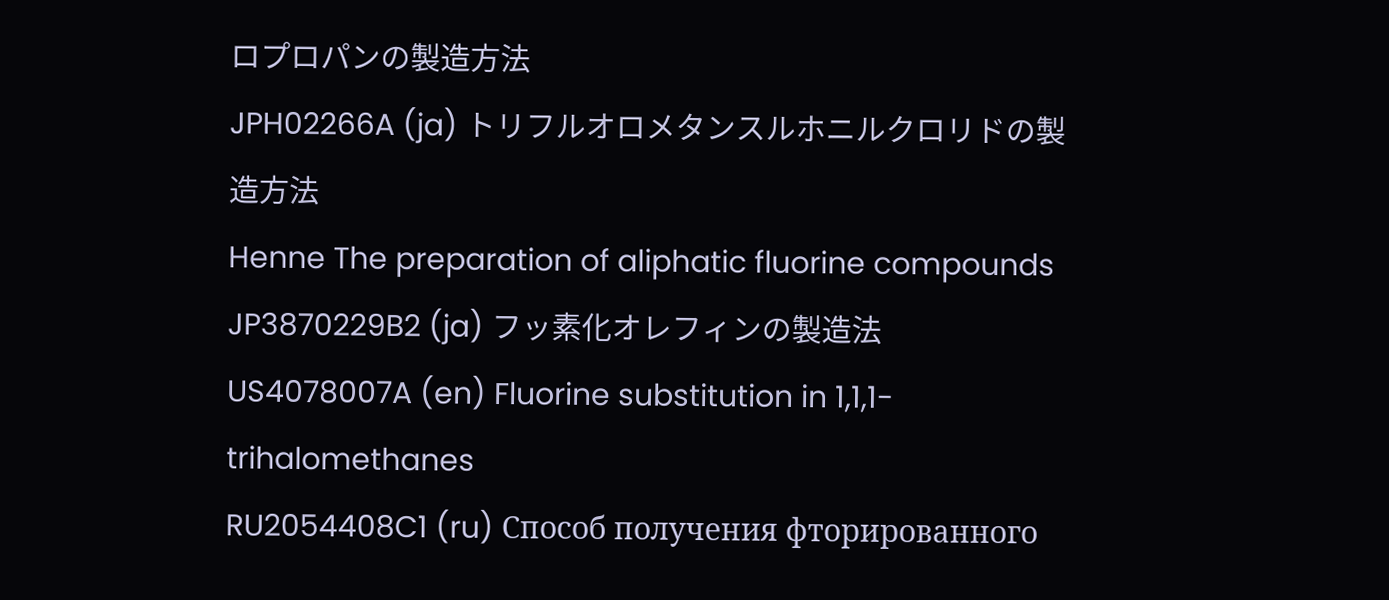ロプロパンの製造方法
JPH02266A (ja) トリフルオロメタンスルホニルクロリドの製造方法
Henne The preparation of aliphatic fluorine compounds
JP3870229B2 (ja) フッ素化オレフィンの製造法
US4078007A (en) Fluorine substitution in 1,1,1-trihalomethanes
RU2054408C1 (ru) Способ получения фторированного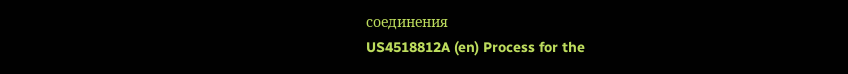соединения
US4518812A (en) Process for the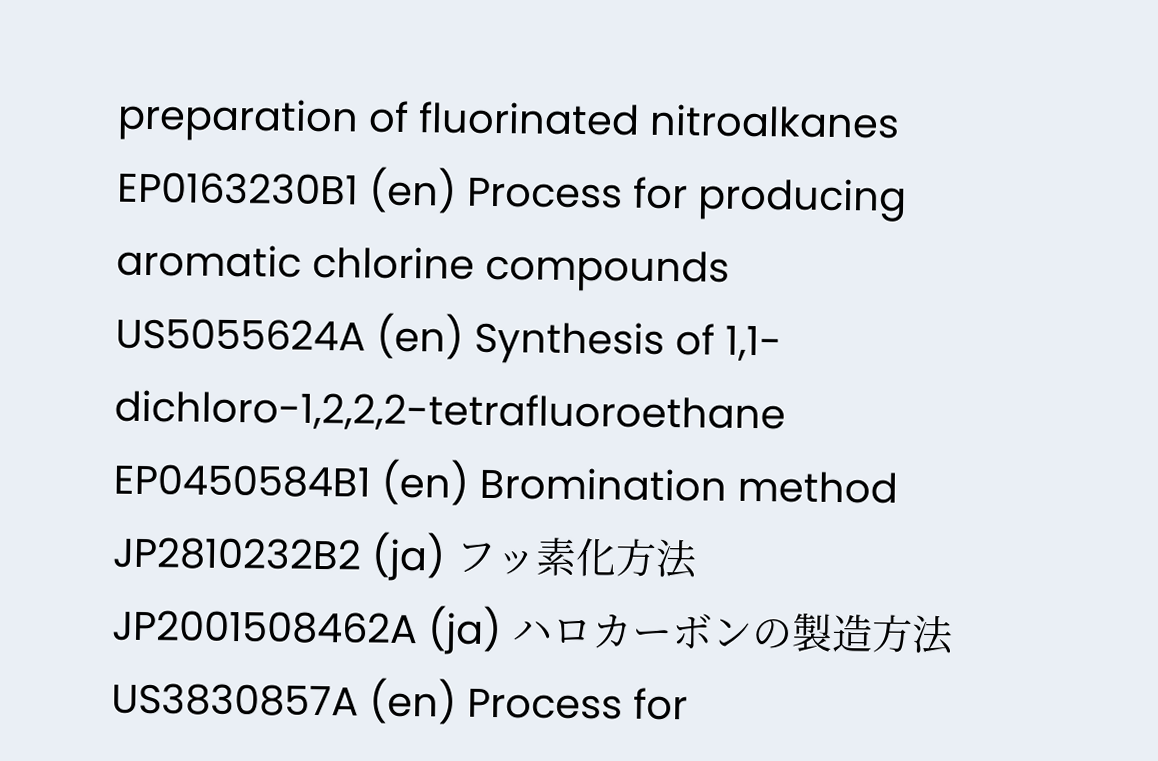preparation of fluorinated nitroalkanes
EP0163230B1 (en) Process for producing aromatic chlorine compounds
US5055624A (en) Synthesis of 1,1-dichloro-1,2,2,2-tetrafluoroethane
EP0450584B1 (en) Bromination method
JP2810232B2 (ja) フッ素化方法
JP2001508462A (ja) ハロカーボンの製造方法
US3830857A (en) Process for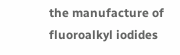the manufacture of fluoroalkyl iodides